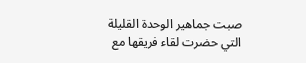صبت جماهير الوحدة القليلة التي حضرت لقاء فريقها مع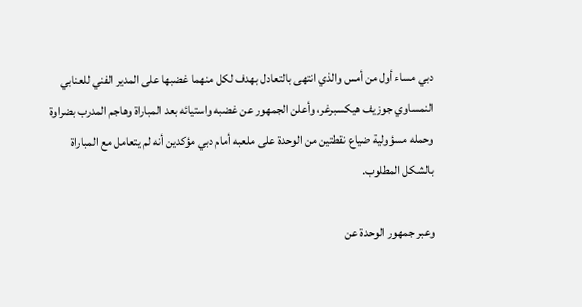دبي مساء أول من أمس والذي انتهى بالتعادل بهدف لكل منهما غضبها على المدير الفني للعنابي النمساوي جوزيف هيكسبرغر، وأعلن الجمهور عن غضبه واستيائه بعد المباراة وهاجم المدرب بضراوة وحمله مسؤولية ضياع نقطتين من الوحدة على ملعبه أمام دبي مؤكدين أنه لم يتعامل مع المباراة بالشكل المطلوب.

وعبر جمهور الوحدة عن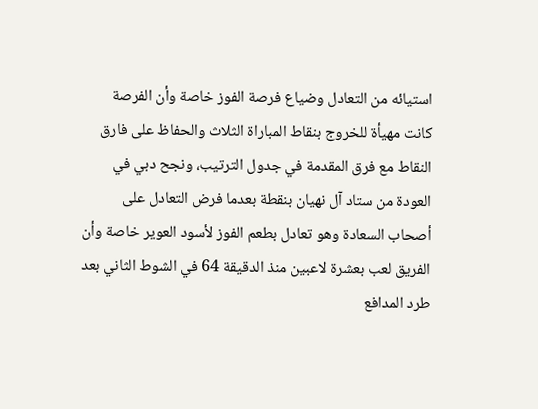استيائه من التعادل وضياع فرصة الفوز خاصة وأن الفرصة كانت مهيأة للخروج بنقاط المباراة الثلاث والحفاظ على فارق النقاط مع فرق المقدمة في جدول الترتيب، ونجح دبي في العودة من ستاد آل نهيان بنقطة بعدما فرض التعادل على أصحاب السعادة وهو تعادل بطعم الفوز لأسود العوير خاصة وأن الفريق لعب بعشرة لاعبين منذ الدقيقة 64 في الشوط الثاني بعد طرد المدافع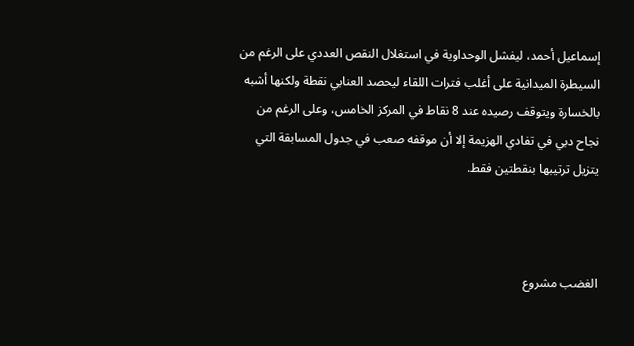إسماعيل أحمد، ليفشل الوحداوية في استغلال النقص العددي على الرغم من السيطرة الميدانية على أغلب فترات اللقاء ليحصد العنابي نقطة ولكنها أشبه بالخسارة ويتوقف رصيده عند 8 نقاط في المركز الخامس، وعلى الرغم من نجاح دبي في تفادي الهزيمة إلا أن موقفه صعب في جدول المسابقة التي يتزيل ترتيبها بنقطتين فقط.



الغضب مشروع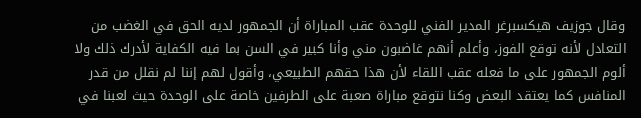وقال جوزيف هيكسبرغر المدير الفني للوحدة عقب المباراة أن الجمهور لديه الحق في الغضب من التعادل لأنه توقع الفوز، وأعلم أنهم غاضبون مني وأنا كبير في السن بما فيه الكفاية لأدرك ذلك ولا ألوم الجمهور على ما فعله عقب اللقاء لأن هذا حقهم الطبيعي، وأقول لهم إننا لم نقلل من قدر المنافس كما يعتقد البعض وكنا نتوقع مباراة صعبة على الطرفين خاصة على الوحدة حيث لعبنا في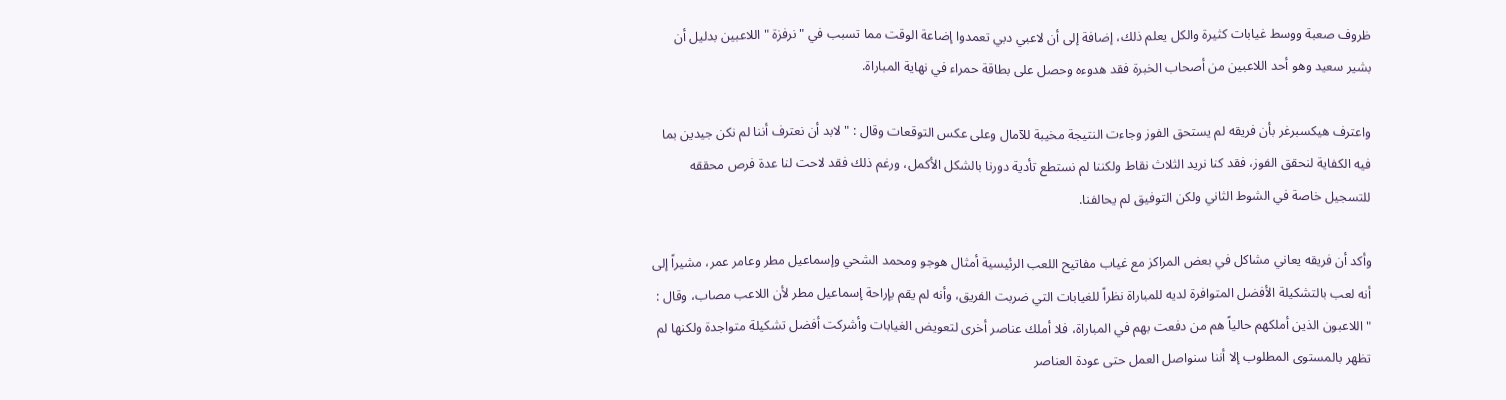ظروف صعبة ووسط غيابات كثيرة والكل يعلم ذلك، إضافة إلى أن لاعبي دبي تعمدوا إضاعة الوقت مما تسبب في " نرفزة " اللاعبين بدليل أن بشير سعيد وهو أحد اللاعبين من أصحاب الخبرة فقد هدوءه وحصل على بطاقة حمراء في نهاية المباراة.

واعترف هيكسبرغر بأن فريقه لم يستحق الفوز وجاءت النتيجة مخيبة للآمال وعلى عكس التوقعات وقال : " لابد أن نعترف أننا لم نكن جيدين بما فيه الكفاية لنحقق الفوز، فقد كنا نريد الثلاث نقاط ولكننا لم نستطع تأدية دورنا بالشكل الأكمل، ورغم ذلك فقد لاحت لنا عدة فرص محققه للتسجيل خاصة في الشوط الثاني ولكن التوفيق لم يحالفنا.

وأكد أن فريقه يعاني مشاكل في بعض المراكز مع غياب مفاتيح اللعب الرئيسية أمثال هوجو ومحمد الشحي وإسماعيل مطر وعامر عمر، مشيراً إلى أنه لعب بالتشكيلة الأفضل المتوافرة لديه للمباراة نظراً للغيابات التي ضربت الفريق، وأنه لم يقم بإراحة إسماعيل مطر لأن اللاعب مصاب، وقال : " اللاعبون الذين أملكهم حالياً هم من دفعت بهم في المباراة، فلا أملك عناصر أخرى لتعويض الغيابات وأشركت أفضل تشكيلة متواجدة ولكنها لم تظهر بالمستوى المطلوب إلا أننا سنواصل العمل حتى عودة العناصر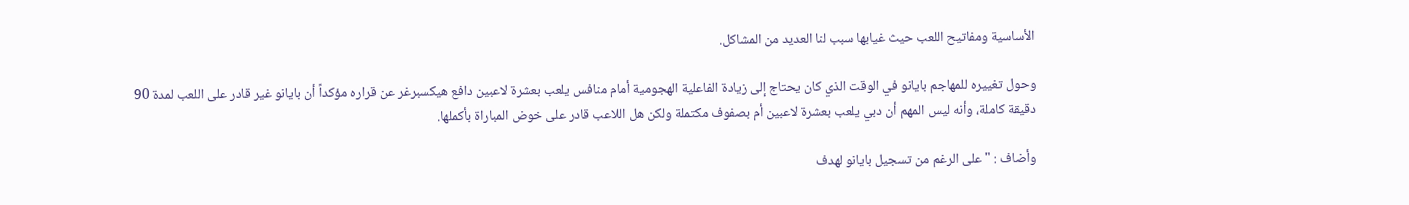الأساسية ومفاتيح اللعب حيث غيابها سبب لنا العديد من المشاكل.

وحول تغييره للمهاجم بايانو في الوقت الذي كان يحتاج إلى زيادة الفاعلية الهجومية أمام منافس يلعب بعشرة لاعبين دافع هيكسبرغر عن قراره مؤكداً أن بايانو غير قادر على اللعب لمدة 90 دقيقة كاملة، وأنه ليس المهم أن دبي يلعب بعشرة لاعبين أم بصفوف مكتملة ولكن هل اللاعب قادر على خوض المباراة بأكملها.

وأضاف : " على الرغم من تسجيل بايانو لهدف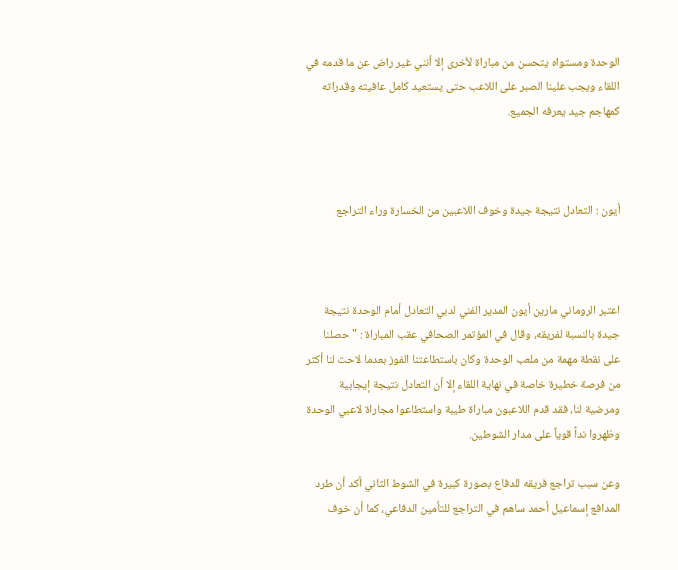الوحدة ومستواه يتحسن من مباراة لأخرى إلا أنني غير راض عن ما قدمه في اللقاء ويجب علينا الصبر على اللاعب حتى يستعيد كامل عافيته وقدراته كمهاجم جيد يعرفه الجميع.



أيون : التعادل نتيجة جيدة وخوف اللاعبين من الخسارة وراء التراجع



اعتبر الروماني مارين أيون المدير الفني لدبي التعادل أمام الوحدة نتيجة جيدة بالنسبة لفريقه، وقال في المؤتمر الصحافي عقب المباراة : " حصلنا على نقطة مهمة من ملعب الوحدة وكان باستطاعتنا الفوز بعدما لاحت لنا أكثر من فرصة خطيرة خاصة في نهاية اللقاء إلا أن التعادل نتيجة إيجابية ومرضية لنا، فقد قدم اللاعبون مباراة طيبة واستطاعوا مجاراة لاعبي الوحدة وظهروا نداً قوياً على مدار الشوطين.

وعن سبب تراجع فريقه للدفاع بصورة كبيرة في الشوط الثاني أكد أن طرد المدافع إسماعيل أحمد ساهم في التراجع للتأمين الدفاعي، كما أن خوف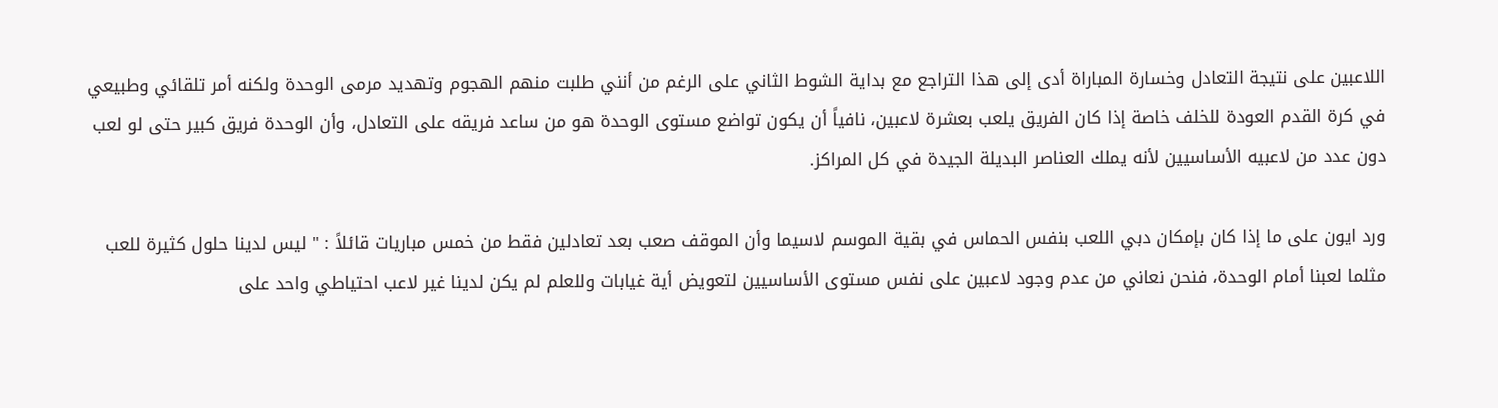اللاعبين على نتيجة التعادل وخسارة المباراة أدى إلى هذا التراجع مع بداية الشوط الثاني على الرغم من أنني طلبت منهم الهجوم وتهديد مرمى الوحدة ولكنه أمر تلقائي وطبيعي في كرة القدم العودة للخلف خاصة إذا كان الفريق يلعب بعشرة لاعبين، نافياً أن يكون تواضع مستوى الوحدة هو من ساعد فريقه على التعادل، وأن الوحدة فريق كبير حتى لو لعب دون عدد من لاعبيه الأساسيين لأنه يملك العناصر البديلة الجيدة في كل المراكز.

ورد ايون على ما إذا كان بإمكان دبي اللعب بنفس الحماس في بقية الموسم لاسيما وأن الموقف صعب بعد تعادلين فقط من خمس مباريات قائلاً : " ليس لدينا حلول كثيرة للعب مثلما لعبنا أمام الوحدة، فنحن نعاني من عدم وجود لاعبين على نفس مستوى الأساسيين لتعويض أية غيابات وللعلم لم يكن لدينا غير لاعب احتياطي واحد على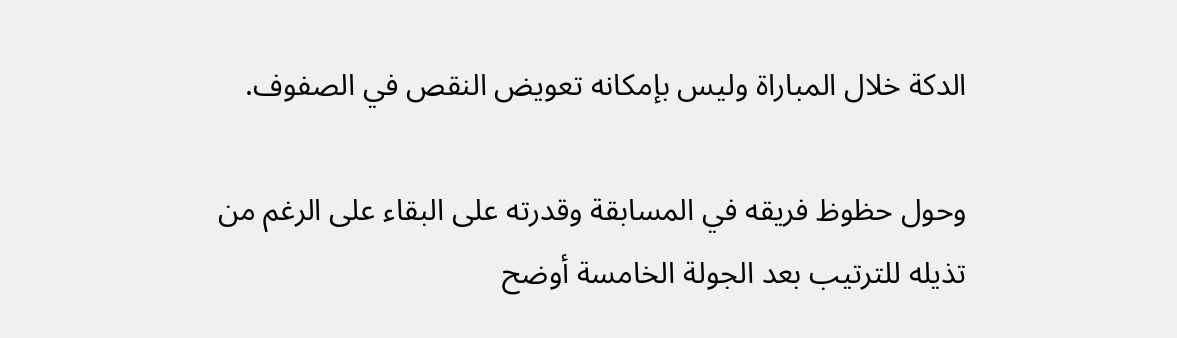الدكة خلال المباراة وليس بإمكانه تعويض النقص في الصفوف.

وحول حظوظ فريقه في المسابقة وقدرته على البقاء على الرغم من تذيله للترتيب بعد الجولة الخامسة أوضح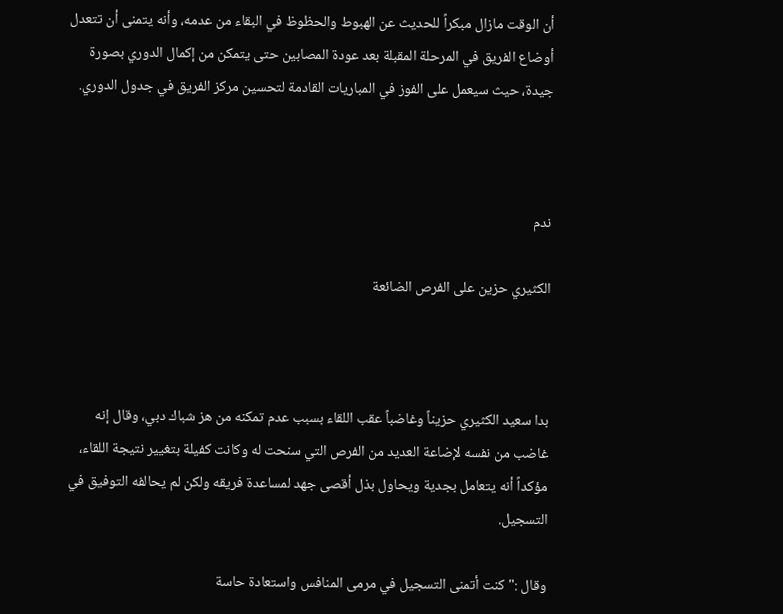أن الوقت مازال مبكراً للحديث عن الهبوط والحظوظ في البقاء من عدمه، وأنه يتمنى أن تتعدل أوضاع الفريق في المرحلة المقبلة بعد عودة المصابين حتى يتمكن من إكمال الدوري بصورة جيدة، حيث سيعمل على الفوز في المباريات القادمة لتحسين مركز الفريق في جدول الدوري.



ندم

الكثيري حزين على الفرص الضائعة



بدا سعيد الكثيري حزيناً وغاضباً عقب اللقاء بسبب عدم تمكنه من هز شباك دبي، وقال إنه غاضب من نفسه لإضاعة العديد من الفرص التي سنحت له وكانت كفيلة بتغيير نتيجة اللقاء، مؤكداً أنه يتعامل بجدية ويحاول بذل أقصى جهد لمساعدة فريقه ولكن لم يحالفه التوفيق في التسجيل.

وقال :" كنت أتمنى التسجيل في مرمى المنافس واستعادة حاسة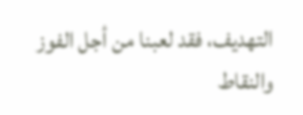التهديف، فقد لعبنا من أجل الفوز والنقاط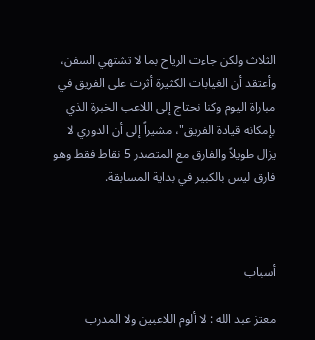الثلاث ولكن جاءت الرياح بما لا تشتهي السفن، وأعتقد أن الغيابات الكثيرة أثرت على الفريق في مباراة اليوم وكنا نحتاج إلى اللاعب الخبرة الذي بإمكانه قيادة الفريق"، مشيراً إلى أن الدوري لا يزال طويلاً والفارق مع المتصدر 5 نقاط فقط وهو فارق ليس بالكبير في بداية المسابقة.



أسباب

معتز عبد الله : لا ألوم اللاعبين ولا المدرب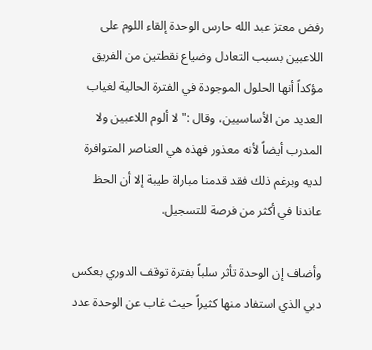رفض معتز عبد الله حارس الوحدة إلقاء اللوم على اللاعبين بسبب التعادل وضياع نقطتين من الفريق مؤكداً أنها الحلول الموجودة في الفترة الحالية لغياب العديد من الأساسيين، وقال :" لا ألوم اللاعبين ولا المدرب أيضاً لأنه معذور فهذه هي العناصر المتوافرة لديه وبرغم ذلك فقد قدمنا مباراة طيبة إلا أن الحظ عاندنا في أكثر من فرصة للتسجيل.

وأضاف إن الوحدة تأثر سلباً بفترة توقف الدوري بعكس دبي الذي استفاد منها كثيراً حيث غاب عن الوحدة عدد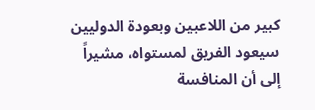كبير من اللاعبين وبعودة الدوليين سيعود الفريق لمستواه، مشيراً إلى أن المنافسة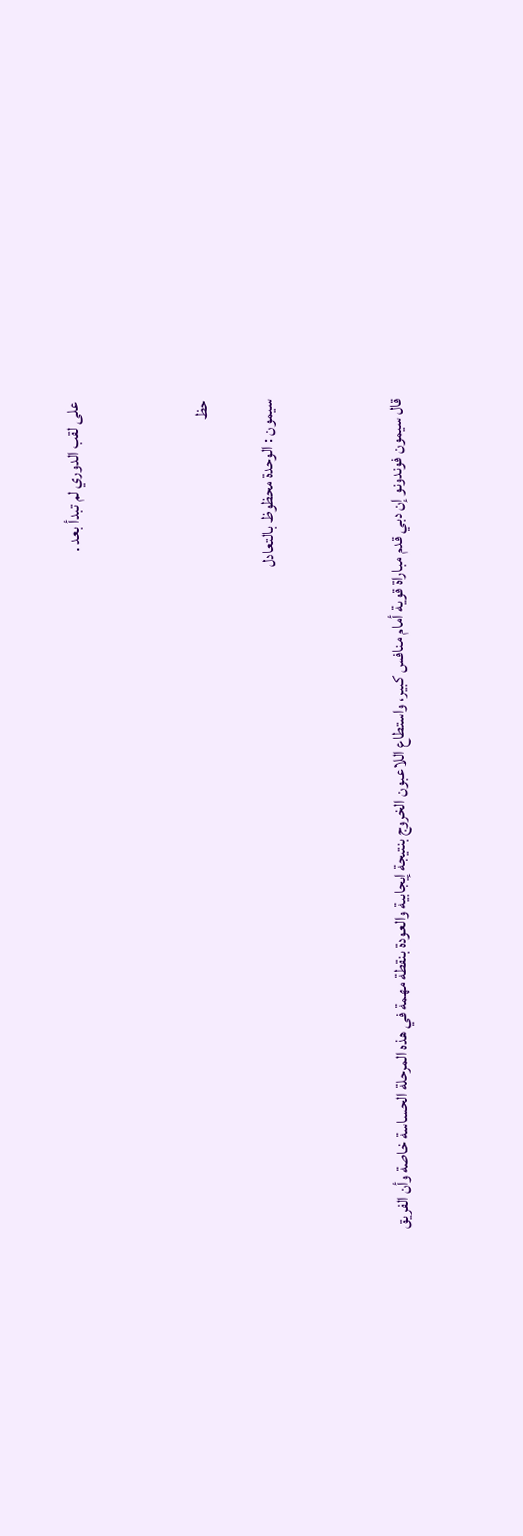على لقب الدوري لم تبدأ بعد .



حظ

سيمون : الوحدة محظوظ بالتعادل



قال سيمون فوندونو إن دبي قدم مباراة قوية أمام منافس كبير، واستطاع اللاعبون الخروج بنتيجة إيجابية والعودة بنقطة مهمة في هذه المرحلة الحساسة خاصة وأن الفريق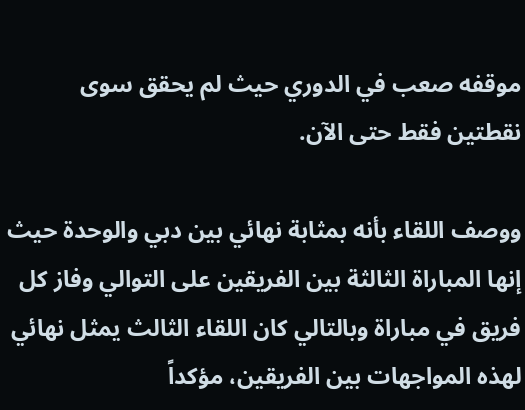موقفه صعب في الدوري حيث لم يحقق سوى نقطتين فقط حتى الآن.

ووصف اللقاء بأنه بمثابة نهائي بين دبي والوحدة حيث إنها المباراة الثالثة بين الفريقين على التوالي وفاز كل فريق في مباراة وبالتالي كان اللقاء الثالث يمثل نهائي لهذه المواجهات بين الفريقين، مؤكداً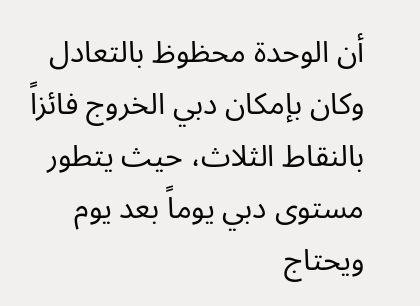أن الوحدة محظوظ بالتعادل وكان بإمكان دبي الخروج فائزاً بالنقاط الثلاث، حيث يتطور مستوى دبي يوماً بعد يوم ويحتاج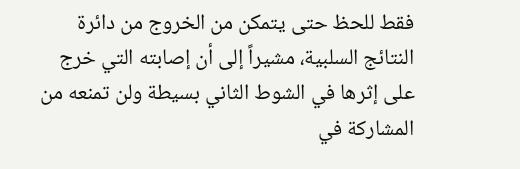فقط للحظ حتى يتمكن من الخروج من دائرة النتائج السلبية، مشيراً إلى أن إصابته التي خرج على إثرها في الشوط الثاني بسيطة ولن تمنعه من المشاركة في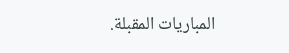المباريات المقبلة.